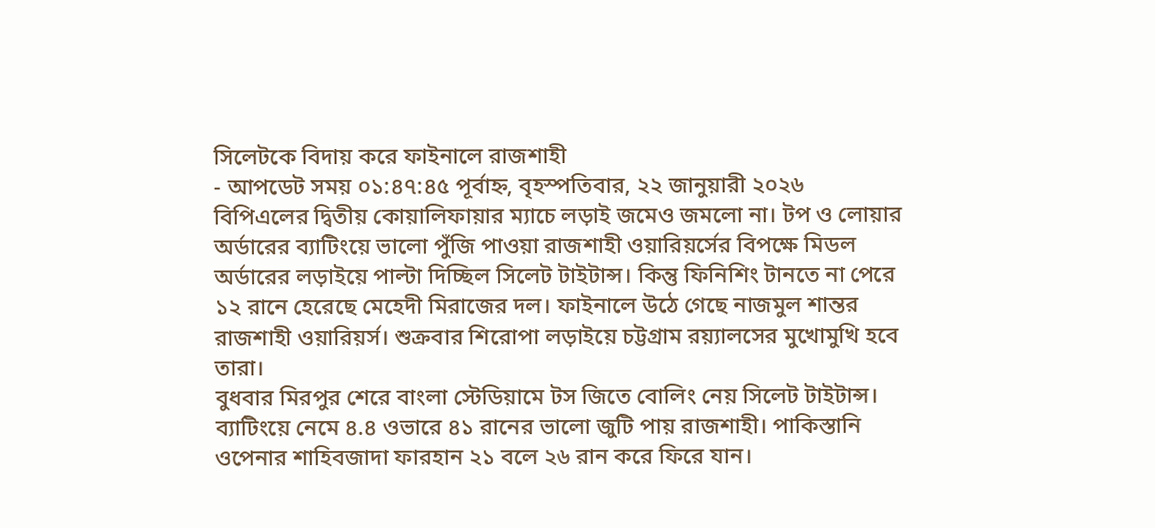সিলেটকে বিদায় করে ফাইনালে রাজশাহী
- আপডেট সময় ০১:৪৭:৪৫ পূর্বাহ্ন, বৃহস্পতিবার, ২২ জানুয়ারী ২০২৬
বিপিএলের দ্বিতীয় কোয়ালিফায়ার ম্যাচে লড়াই জমেও জমলো না। টপ ও লোয়ার অর্ডারের ব্যাটিংয়ে ভালো পুঁজি পাওয়া রাজশাহী ওয়ারিয়র্সের বিপক্ষে মিডল অর্ডারের লড়াইয়ে পাল্টা দিচ্ছিল সিলেট টাইটান্স। কিন্তু ফিনিশিং টানতে না পেরে ১২ রানে হেরেছে মেহেদী মিরাজের দল। ফাইনালে উঠে গেছে নাজমুল শান্তর রাজশাহী ওয়ারিয়র্স। শুক্রবার শিরোপা লড়াইয়ে চট্টগ্রাম রয়্যালসের মুখোমুখি হবে তারা।
বুধবার মিরপুর শেরে বাংলা স্টেডিয়ামে টস জিতে বোলিং নেয় সিলেট টাইটান্স। ব্যাটিংয়ে নেমে ৪.৪ ওভারে ৪১ রানের ভালো জুটি পায় রাজশাহী। পাকিস্তানি ওপেনার শাহিবজাদা ফারহান ২১ বলে ২৬ রান করে ফিরে যান।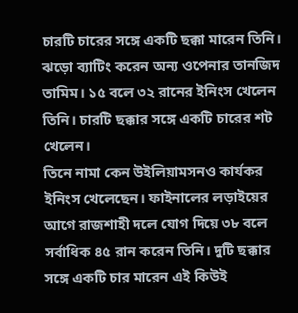চারটি চারের সঙ্গে একটি ছক্কা মারেন তিনি। ঝড়ো ব্যাটিং করেন অন্য ওপেনার তানজিদ তামিম। ১৫ বলে ৩২ রানের ইনিংস খেলেন তিনি। চারটি ছক্কার সঙ্গে একটি চারের শট খেলেন।
তিনে নামা কেন উইলিয়ামসনও কার্যকর ইনিংস খেলেছেন। ফাইনালের লড়াইয়ের আগে রাজশাহী দলে যোগ দিয়ে ৩৮ বলে সর্বাধিক ৪৫ রান করেন তিনি। দুটি ছক্কার সঙ্গে একটি চার মারেন এই কিউই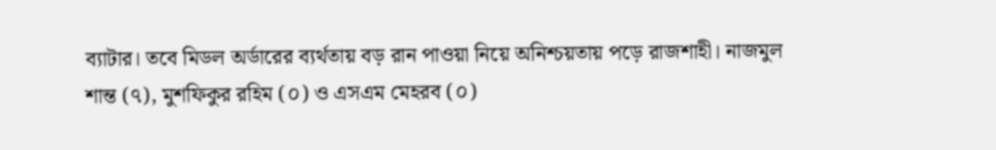ব্যাটার। তবে মিডল অর্ডারের ব্যর্থতায় বড় রান পাওয়া নিয়ে অনিশ্চয়তায় পড়ে রাজশাহী। নাজমুল শান্ত (৭), মুশফিকুর রহিম (০) ও এসএম মেহরব (০)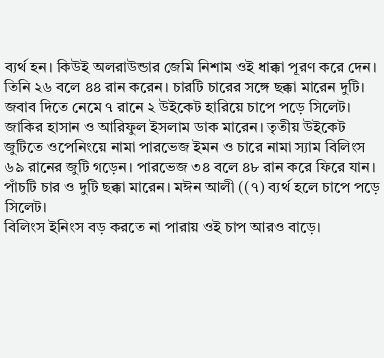ব্যর্থ হন। কিউই অলরাউন্ডার জেমি নিশাম ওই ধাক্কা পূরণ করে দেন। তিনি ২৬ বলে ৪৪ রান করেন। চারটি চারের সঙ্গে ছক্কা মারেন দুটি।
জবাব দিতে নেমে ৭ রানে ২ উইকেট হারিয়ে চাপে পড়ে সিলেট। জাকির হাসান ও আরিফুল ইসলাম ডাক মারেন। তৃতীয় উইকেট জুটিতে ওপেনিংয়ে নামা পারভেজ ইমন ও চারে নামা স্যাম বিলিংস ৬৯ রানের জুটি গড়েন। পারভেজ ৩৪ বলে ৪৮ রান করে ফিরে যান। পাঁচটি চার ও দুটি ছক্কা মারেন। মঈন আলী ((৭) ব্যর্থ হলে চাপে পড়ে সিলেট।
বিলিংস ইনিংস বড় করতে না পারায় ওই চাপ আরও বাড়ে।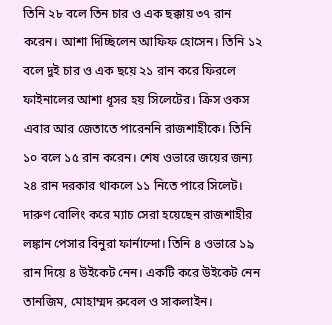তিনি ২৮ বলে তিন চার ও এক ছক্কায় ৩৭ রান করেন। আশা দিচ্ছিলেন আফিফ হোসেন। তিনি ১২ বলে দুই চার ও এক ছয়ে ২১ রান করে ফিরলে ফাইনালের আশা ধূসর হয় সিলেটের। ক্রিস ওকস এবার আর জেতাতে পারেননি রাজশাহীকে। তিনি ১০ বলে ১৫ রান করেন। শেষ ওভারে জয়ের জন্য ২৪ রান দরকার থাকলে ১১ নিতে পারে সিলেট।
দারুণ বোলিং করে ম্যাচ সেরা হয়েছেন রাজশাহীর লঙ্কান পেসার বিনুরা ফার্নান্দো। তিনি ৪ ওভারে ১৯ রান দিয়ে ৪ উইকেট নেন। একটি করে উইকেট নেন তানজিম, মোহাম্মদ রুবেল ও সাকলাইন।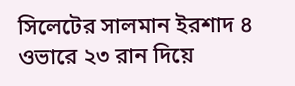সিলেটের সালমান ইরশাদ ৪ ওভারে ২৩ রান দিয়ে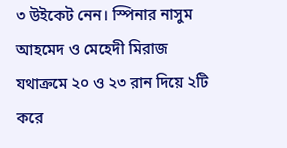৩ উইকেট নেন। স্পিনার নাসুম আহমেদ ও মেহেদী মিরাজ যথাক্রমে ২০ ও ২৩ রান দিয়ে ২টি করে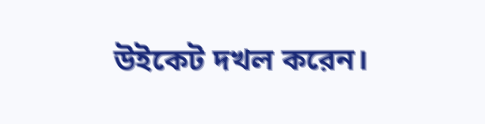উইকেট দখল করেন।